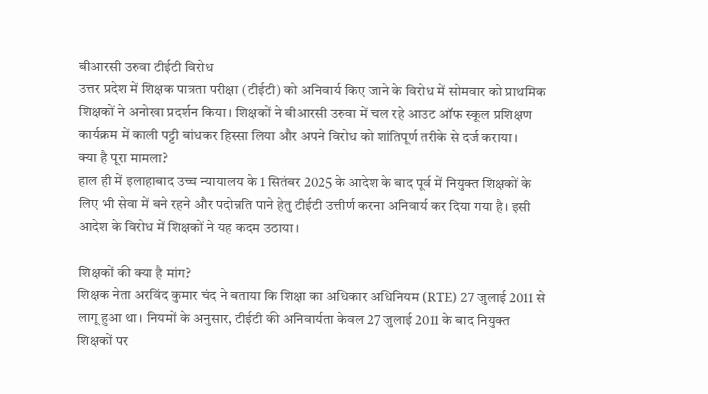बीआरसी उरुवा टीईटी विरोध
उत्तर प्रदेश में शिक्षक पात्रता परीक्षा (टीईटी) को अनिवार्य किए जाने के विरोध में सोमवार को प्राथमिक शिक्षकों ने अनोखा प्रदर्शन किया। शिक्षकों ने बीआरसी उरुवा में चल रहे आउट ऑफ स्कूल प्रशिक्षण कार्यक्रम में काली पट्टी बांधकर हिस्सा लिया और अपने विरोध को शांतिपूर्ण तरीके से दर्ज कराया।
क्या है पूरा मामला?
हाल ही में इलाहाबाद उच्च न्यायालय के 1 सितंबर 2025 के आदेश के बाद पूर्व में नियुक्त शिक्षकों के लिए भी सेवा में बने रहने और पदोन्नति पाने हेतु टीईटी उत्तीर्ण करना अनिवार्य कर दिया गया है। इसी आदेश के विरोध में शिक्षकों ने यह कदम उठाया।

शिक्षकों की क्या है मांग?
शिक्षक नेता अरविंद कुमार चंद ने बताया कि शिक्षा का अधिकार अधिनियम (RTE) 27 जुलाई 2011 से लागू हुआ था। नियमों के अनुसार, टीईटी की अनिवार्यता केवल 27 जुलाई 2011 के बाद नियुक्त शिक्षकों पर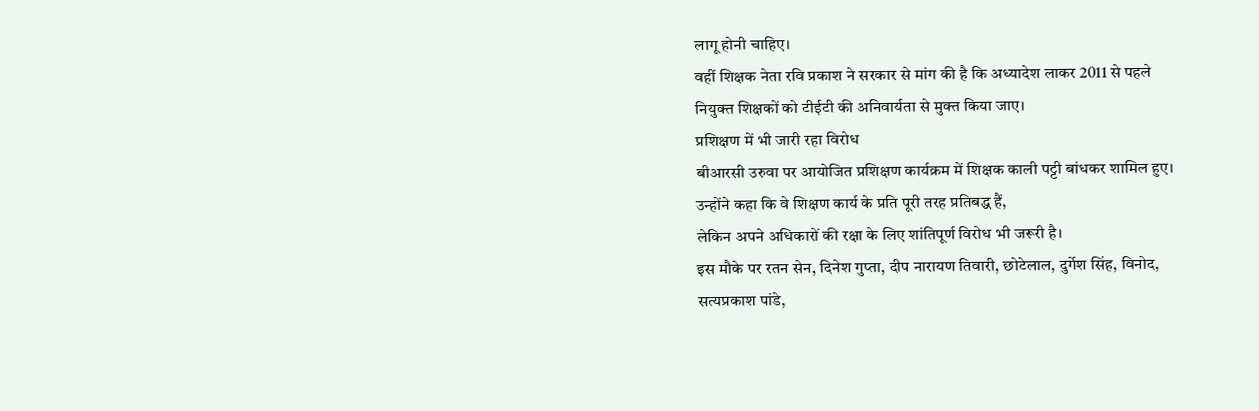लागू होनी चाहिए।
वहीं शिक्षक नेता रवि प्रकाश ने सरकार से मांग की है कि अध्यादेश लाकर 2011 से पहले
नियुक्त शिक्षकों को टीईटी की अनिवार्यता से मुक्त किया जाए।
प्रशिक्षण में भी जारी रहा विरोध
बीआरसी उरुवा पर आयोजित प्रशिक्षण कार्यक्रम में शिक्षक काली पट्टी बांधकर शामिल हुए।
उन्होंने कहा कि वे शिक्षण कार्य के प्रति पूरी तरह प्रतिबद्ध हैं,
लेकिन अपने अधिकारों की रक्षा के लिए शांतिपूर्ण विरोध भी जरूरी है।
इस मौके पर रतन सेन, दिनेश गुप्ता, दीप नारायण तिवारी, छोटेलाल, दुर्गेश सिंह, विनोद,
सत्यप्रकाश पांडे,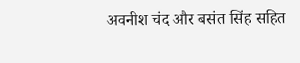अवनीश चंद और बसंत सिंह सहित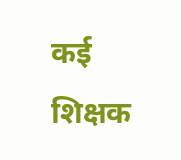कई शिक्षक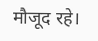मौजूद रहे।